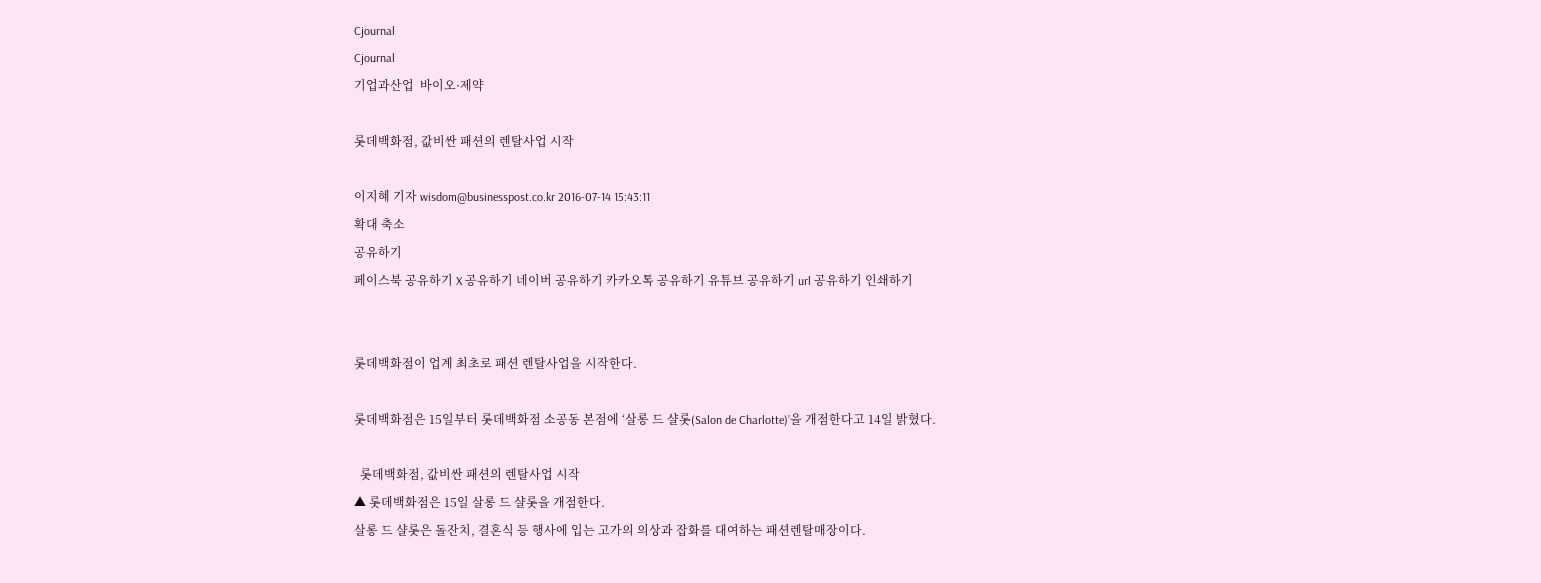Cjournal
Cjournal
기업과산업  바이오·제약

롯데백화점, 값비싼 패션의 렌탈사업 시작

이지혜 기자 wisdom@businesspost.co.kr 2016-07-14 15:43:11
확대 축소
공유하기
페이스북 공유하기 X 공유하기 네이버 공유하기 카카오톡 공유하기 유튜브 공유하기 url 공유하기 인쇄하기


롯데백화점이 업계 최초로 패션 렌탈사업을 시작한다.

롯데백화점은 15일부터 롯데백화점 소공동 본점에 ‘살롱 드 샬롯(Salon de Charlotte)’을 개점한다고 14일 밝혔다.

  롯데백화점, 값비싼 패션의 렌탈사업 시작
▲ 롯데백화점은 15일 살롱 드 샬롯을 개점한다.
살롱 드 샬롯은 돌잔치, 결혼식 등 행사에 입는 고가의 의상과 잡화를 대여하는 패션렌탈매장이다.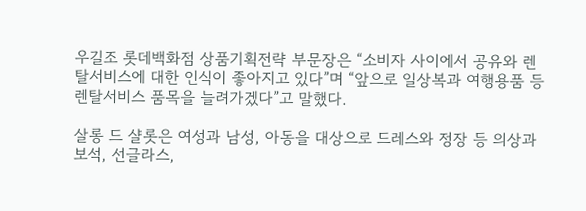우길조 롯데백화점 상품기획전략 부문장은 “소비자 사이에서 공유와 렌탈서비스에 대한 인식이 좋아지고 있다”며 “앞으로 일상복과 여행용품 등 렌탈서비스 품목을 늘려가겠다”고 말했다.

살롱 드 샬롯은 여성과 남성, 아동을 대상으로 드레스와 정장 등 의상과 보석, 선글라스,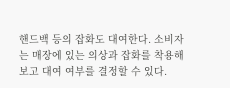핸드백 등의 잡화도 대여한다. 소비자는 매장에 있는 의상과 잡화를 착용해보고 대여 여부를 결정할 수 있다.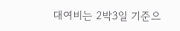대여비는 2박3일 기준으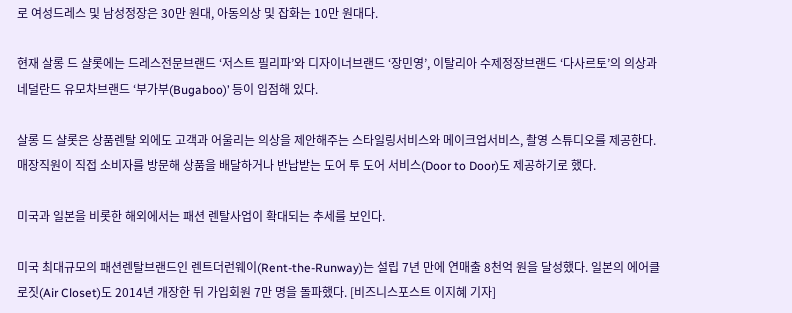로 여성드레스 및 남성정장은 30만 원대, 아동의상 및 잡화는 10만 원대다.

현재 살롱 드 샬롯에는 드레스전문브랜드 ‘저스트 필리파’와 디자이너브랜드 ‘장민영’, 이탈리아 수제정장브랜드 ‘다사르토’의 의상과 네덜란드 유모차브랜드 ‘부가부(Bugaboo)’ 등이 입점해 있다.

살롱 드 샬롯은 상품렌탈 외에도 고객과 어울리는 의상을 제안해주는 스타일링서비스와 메이크업서비스, 촬영 스튜디오를 제공한다. 매장직원이 직접 소비자를 방문해 상품을 배달하거나 반납받는 도어 투 도어 서비스(Door to Door)도 제공하기로 했다.

미국과 일본을 비롯한 해외에서는 패션 렌탈사업이 확대되는 추세를 보인다.

미국 최대규모의 패션렌탈브랜드인 렌트더런웨이(Rent-the-Runway)는 설립 7년 만에 연매출 8천억 원을 달성했다. 일본의 에어클로짓(Air Closet)도 2014년 개장한 뒤 가입회원 7만 명을 돌파했다. [비즈니스포스트 이지혜 기자]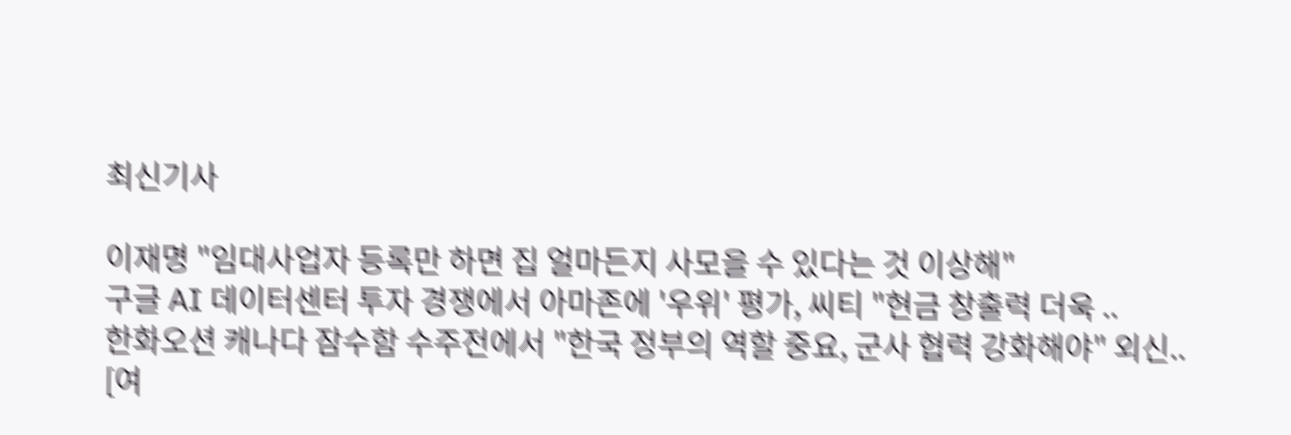최신기사

이재명 "임대사업자 등록만 하면 집 얼마든지 사모을 수 있다는 것 이상해"
구글 AI 데이터센터 투자 경쟁에서 아마존에 '우위' 평가, 씨티 "현금 창출력 더욱 ..
한화오션 캐나다 잠수함 수주전에서 "한국 정부의 역할 중요, 군사 협력 강화해야" 외신..
[여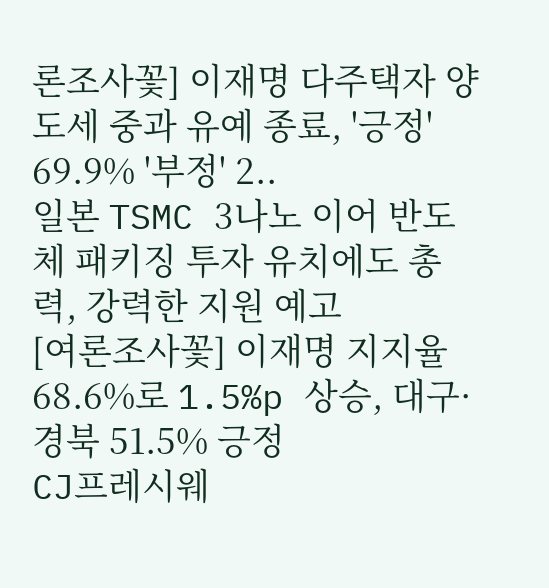론조사꽃] 이재명 다주택자 양도세 중과 유예 종료, '긍정' 69.9% '부정' 2..
일본 TSMC 3나노 이어 반도체 패키징 투자 유치에도 총력, 강력한 지원 예고
[여론조사꽃] 이재명 지지율 68.6%로 1.5%p 상승, 대구·경북 51.5% 긍정
CJ프레시웨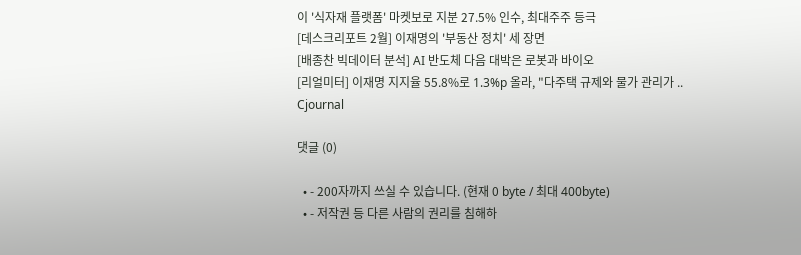이 '식자재 플랫폼' 마켓보로 지분 27.5% 인수, 최대주주 등극
[데스크리포트 2월] 이재명의 '부동산 정치' 세 장면
[배종찬 빅데이터 분석] AI 반도체 다음 대박은 로봇과 바이오
[리얼미터] 이재명 지지율 55.8%로 1.3%p 올라, "다주택 규제와 물가 관리가 ..
Cjournal

댓글 (0)

  • - 200자까지 쓰실 수 있습니다. (현재 0 byte / 최대 400byte)
  • - 저작권 등 다른 사람의 권리를 침해하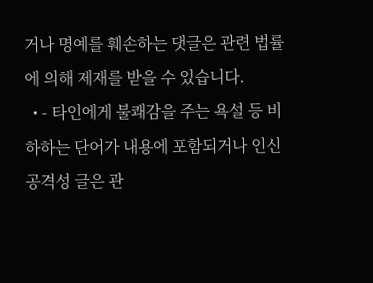거나 명예를 훼손하는 댓글은 관련 법률에 의해 제재를 받을 수 있습니다.
  • - 타인에게 불쾌감을 주는 욕설 등 비하하는 단어가 내용에 포함되거나 인신공격성 글은 관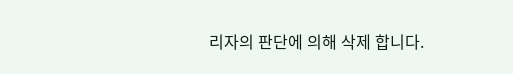리자의 판단에 의해 삭제 합니다.